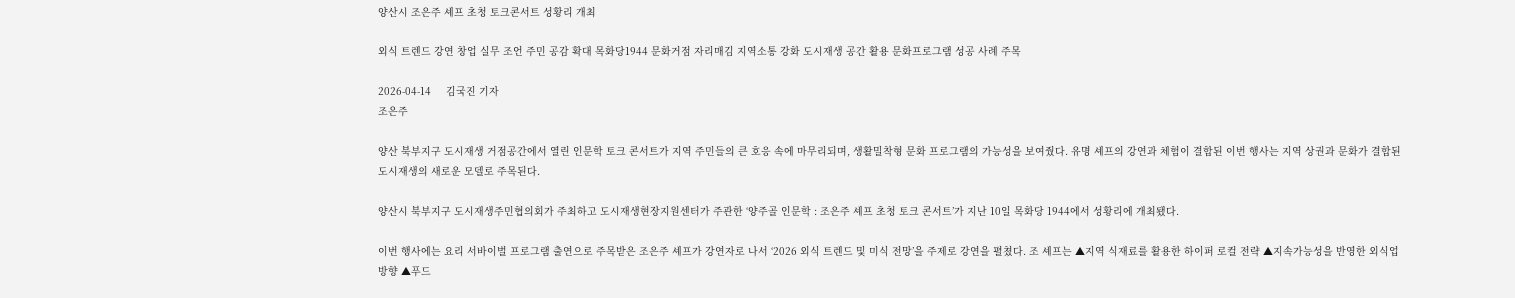양산시 조은주 셰프 초청 토크콘서트 성황리 개최

외식 트렌드 강연 창업 실무 조언 주민 공감 확대 목화당1944 문화거점 자리매김 지역소통 강화 도시재생 공간 활용 문화프로그램 성공 사례 주목

2026-04-14     김국진 기자
조은주

양산 북부지구 도시재생 거점공간에서 열린 인문학 토크 콘서트가 지역 주민들의 큰 호응 속에 마무리되며, 생활밀착형 문화 프로그램의 가능성을 보여줬다. 유명 셰프의 강연과 체험이 결합된 이번 행사는 지역 상권과 문화가 결합된 도시재생의 새로운 모델로 주목된다.

양산시 북부지구 도시재생주민협의회가 주최하고 도시재생현장지원센터가 주관한 ‘양주골 인문학 : 조은주 셰프 초청 토크 콘서트’가 지난 10일 목화당 1944에서 성황리에 개최됐다.

이번 행사에는 요리 서바이벌 프로그램 출연으로 주목받은 조은주 셰프가 강연자로 나서 ‘2026 외식 트렌드 및 미식 전망’을 주제로 강연을 펼쳤다. 조 셰프는 ▲지역 식재료를 활용한 하이퍼 로컬 전략 ▲지속가능성을 반영한 외식업 방향 ▲푸드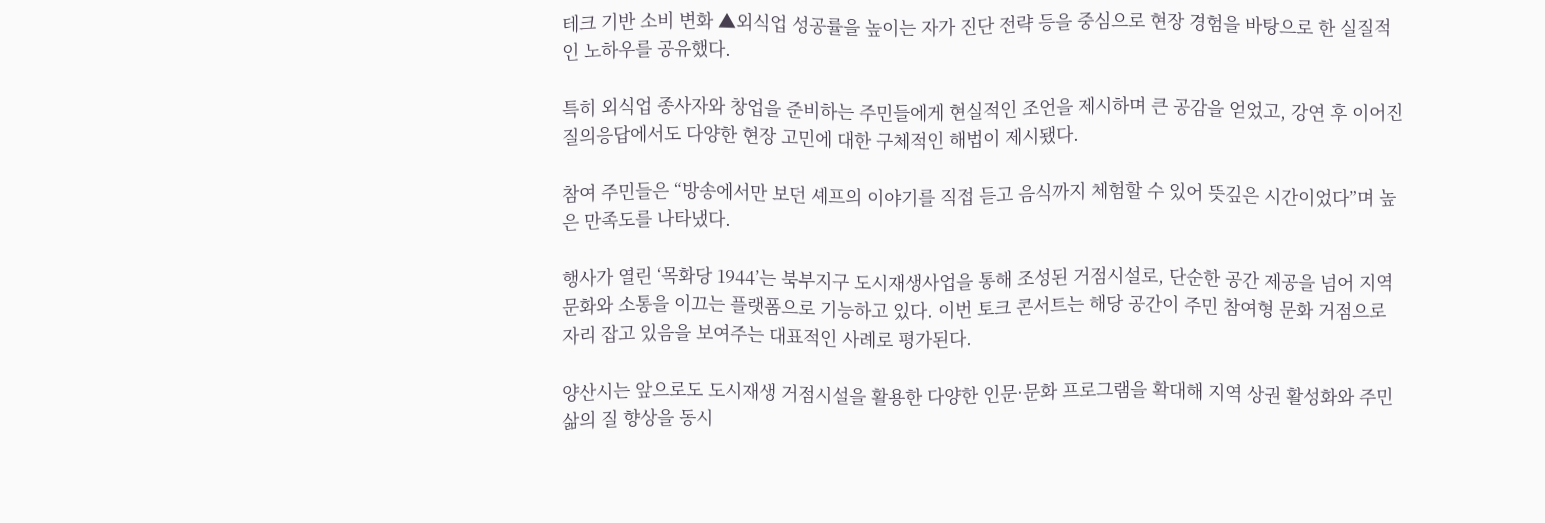테크 기반 소비 변화 ▲외식업 성공률을 높이는 자가 진단 전략 등을 중심으로 현장 경험을 바탕으로 한 실질적인 노하우를 공유했다.

특히 외식업 종사자와 창업을 준비하는 주민들에게 현실적인 조언을 제시하며 큰 공감을 얻었고, 강연 후 이어진 질의응답에서도 다양한 현장 고민에 대한 구체적인 해법이 제시됐다.

참여 주민들은 “방송에서만 보던 셰프의 이야기를 직접 듣고 음식까지 체험할 수 있어 뜻깊은 시간이었다”며 높은 만족도를 나타냈다.

행사가 열린 ‘목화당 1944’는 북부지구 도시재생사업을 통해 조성된 거점시설로, 단순한 공간 제공을 넘어 지역 문화와 소통을 이끄는 플랫폼으로 기능하고 있다. 이번 토크 콘서트는 해당 공간이 주민 참여형 문화 거점으로 자리 잡고 있음을 보여주는 대표적인 사례로 평가된다.

양산시는 앞으로도 도시재생 거점시설을 활용한 다양한 인문·문화 프로그램을 확대해 지역 상권 활성화와 주민 삶의 질 향상을 동시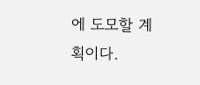에 도모할 계획이다.